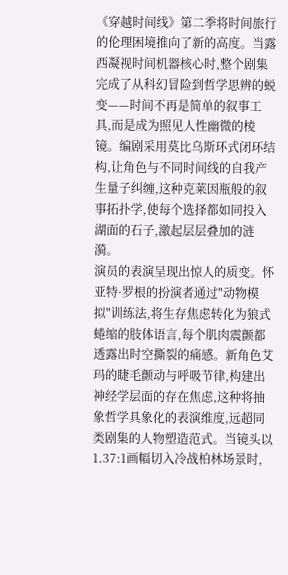《穿越时间线》第二季将时间旅行的伦理困境推向了新的高度。当露西凝视时间机器核心时,整个剧集完成了从科幻冒险到哲学思辨的蜕变——时间不再是简单的叙事工具,而是成为照见人性幽微的棱镜。编剧采用莫比乌斯环式闭环结构,让角色与不同时间线的自我产生量子纠缠,这种克莱因瓶般的叙事拓扑学,使每个选择都如同投入湖面的石子,激起层层叠加的涟漪。
演员的表演呈现出惊人的质变。怀亚特·罗根的扮演者通过"动物模拟"训练法,将生存焦虑转化为狼式蜷缩的肢体语言,每个肌肉震颤都透露出时空撕裂的痛感。新角色艾玛的睫毛颤动与呼吸节律,构建出神经学层面的存在焦虑,这种将抽象哲学具象化的表演维度,远超同类剧集的人物塑造范式。当镜头以1.37:1画幅切入冷战柏林场景时,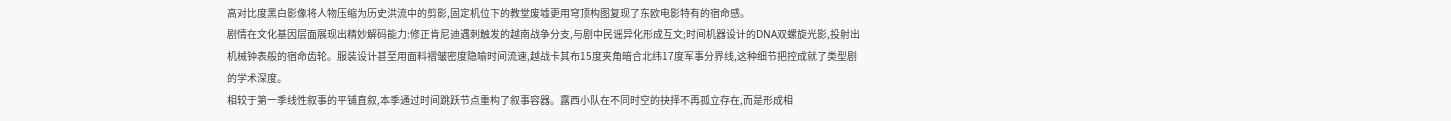高对比度黑白影像将人物压缩为历史洪流中的剪影,固定机位下的教堂废墟更用穹顶构图复现了东欧电影特有的宿命感。
剧情在文化基因层面展现出精妙解码能力:修正肯尼迪遇刺触发的越南战争分支,与剧中民谣异化形成互文;时间机器设计的DNA双螺旋光影,投射出机械钟表般的宿命齿轮。服装设计甚至用面料褶皱密度隐喻时间流速,越战卡其布15度夹角暗合北纬17度军事分界线,这种细节把控成就了类型剧的学术深度。
相较于第一季线性叙事的平铺直叙,本季通过时间跳跃节点重构了叙事容器。露西小队在不同时空的抉择不再孤立存在,而是形成相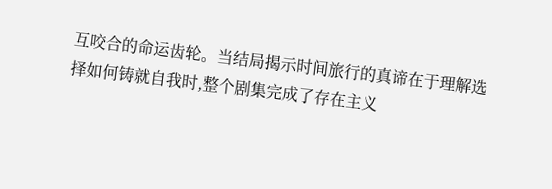互咬合的命运齿轮。当结局揭示时间旅行的真谛在于理解选择如何铸就自我时,整个剧集完成了存在主义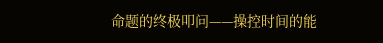命题的终极叩问——操控时间的能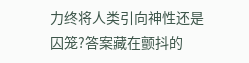力终将人类引向神性还是囚笼?答案藏在颤抖的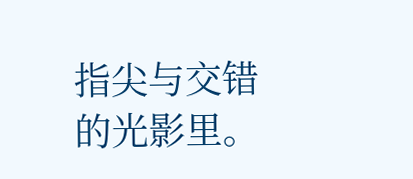指尖与交错的光影里。